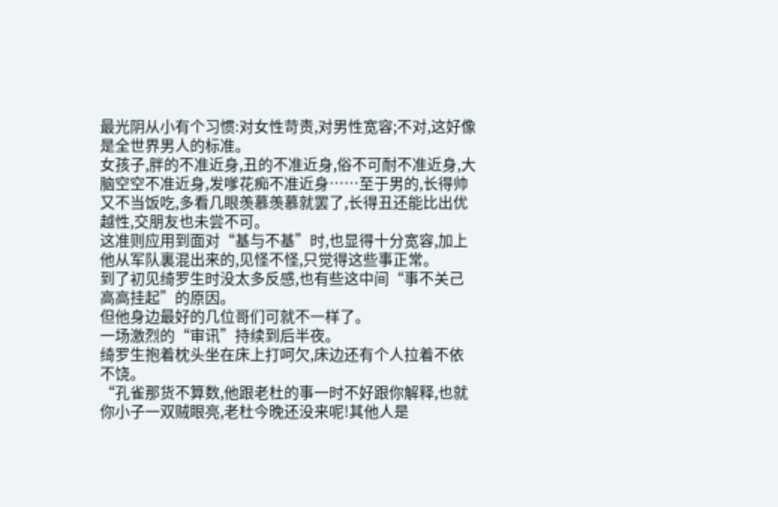最光阴从小有个习惯:对女性苛责,对男性宽容;不对,这好像是全世界男人的标准。
女孩子,胖的不准近身,丑的不准近身,俗不可耐不准近身,大脑空空不准近身,发嗲花痴不准近身……至于男的,长得帅又不当饭吃,多看几眼羡慕羡慕就罢了,长得丑还能比出优越性,交朋友也未尝不可。
这准则应用到面对“基与不基”时,也显得十分宽容,加上他从军队裏混出来的,见怪不怪,只觉得这些事正常。
到了初见绮罗生时没太多反感,也有些这中间“事不关己高高挂起”的原因。
但他身边最好的几位哥们可就不一样了。
一场激烈的“审讯”持续到后半夜。
绮罗生抱着枕头坐在床上打呵欠,床边还有个人拉着不依不饶。
“孔雀那货不算数,他跟老杜的事一时不好跟你解释,也就你小子一双贼眼亮,老杜今晚还没来呢!其他人是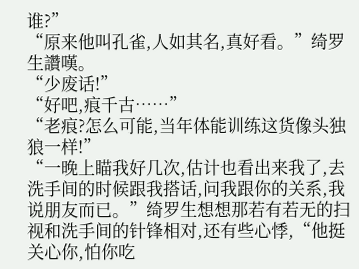谁?”
“原来他叫孔雀,人如其名,真好看。”绮罗生讚嘆。
“少废话!”
“好吧,痕千古……”
“老痕?怎么可能,当年体能训练这货像头独狼一样!”
“一晚上瞄我好几次,估计也看出来我了,去洗手间的时候跟我搭话,问我跟你的关系,我说朋友而已。”绮罗生想想那若有若无的扫视和洗手间的针锋相对,还有些心悸,“他挺关心你,怕你吃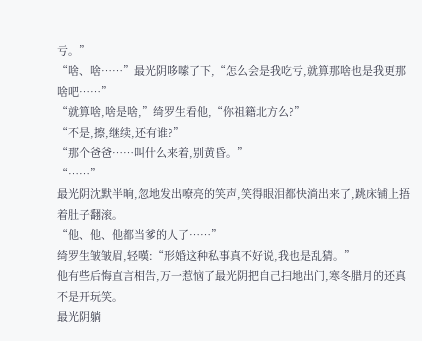亏。”
“啥、啥……”最光阴哆嗦了下,“怎么会是我吃亏,就算那啥也是我更那啥吧……”
“就算啥,啥是啥,”绮罗生看他,“你祖籍北方么?”
“不是,擦,继续,还有谁?”
“那个爸爸……叫什么来着,别黄昏。”
“……”
最光阴沈默半晌,忽地发出嘹亮的笑声,笑得眼泪都快淌出来了,跳床铺上捂着肚子翻滚。
“他、他、他都当爹的人了……”
绮罗生皱皱眉,轻嘆:“形婚这种私事真不好说,我也是乱猜。”
他有些后悔直言相告,万一惹恼了最光阴把自己扫地出门,寒冬腊月的还真不是开玩笑。
最光阴躺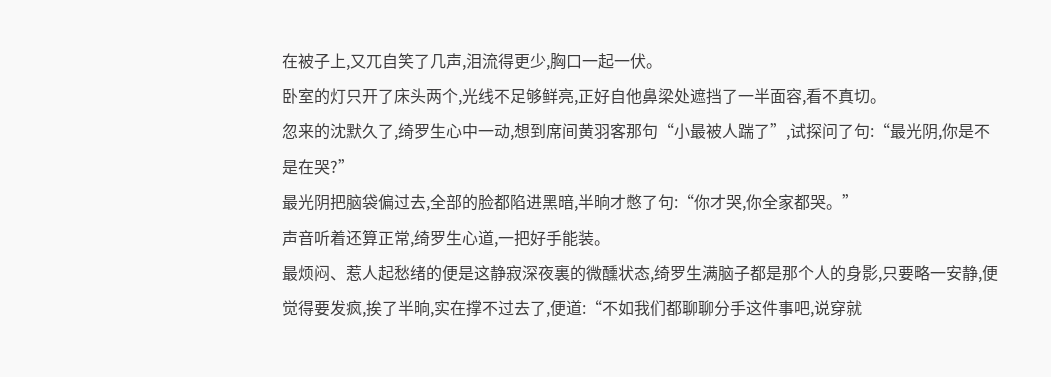在被子上,又兀自笑了几声,泪流得更少,胸口一起一伏。
卧室的灯只开了床头两个,光线不足够鲜亮,正好自他鼻梁处遮挡了一半面容,看不真切。
忽来的沈默久了,绮罗生心中一动,想到席间黄羽客那句“小最被人踹了”,试探问了句:“最光阴,你是不是在哭?”
最光阴把脑袋偏过去,全部的脸都陷进黑暗,半晌才憋了句:“你才哭,你全家都哭。”
声音听着还算正常,绮罗生心道,一把好手能装。
最烦闷、惹人起愁绪的便是这静寂深夜裏的微醺状态,绮罗生满脑子都是那个人的身影,只要略一安静,便觉得要发疯,挨了半晌,实在撑不过去了,便道:“不如我们都聊聊分手这件事吧,说穿就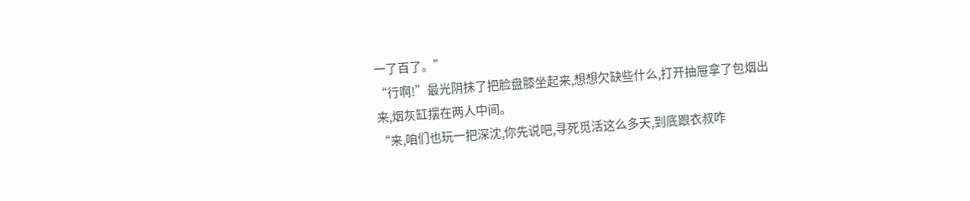一了百了。”
“行啊!”最光阴抹了把脸盘膝坐起来,想想欠缺些什么,打开抽屉拿了包烟出来,烟灰缸摆在两人中间。
“来,咱们也玩一把深沈,你先说吧,寻死觅活这么多天,到底跟衣叔咋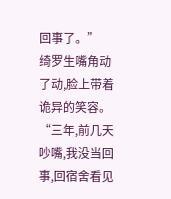回事了。”
绮罗生嘴角动了动,脸上带着诡异的笑容。
“三年,前几天吵嘴,我没当回事,回宿舍看见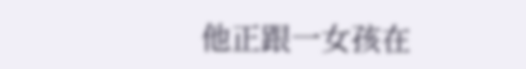他正跟一女孩在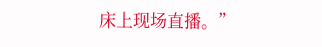床上现场直播。”